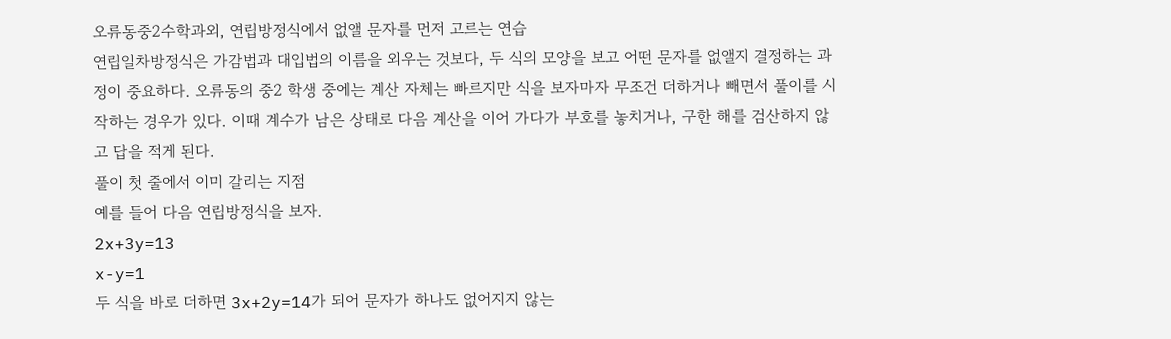오류동중2수학과외, 연립방정식에서 없앨 문자를 먼저 고르는 연습
연립일차방정식은 가감법과 대입법의 이름을 외우는 것보다, 두 식의 모양을 보고 어떤 문자를 없앨지 결정하는 과정이 중요하다. 오류동의 중2 학생 중에는 계산 자체는 빠르지만 식을 보자마자 무조건 더하거나 빼면서 풀이를 시작하는 경우가 있다. 이때 계수가 남은 상태로 다음 계산을 이어 가다가 부호를 놓치거나, 구한 해를 검산하지 않고 답을 적게 된다.
풀이 첫 줄에서 이미 갈리는 지점
예를 들어 다음 연립방정식을 보자.
2x+3y=13
x-y=1
두 식을 바로 더하면 3x+2y=14가 되어 문자가 하나도 없어지지 않는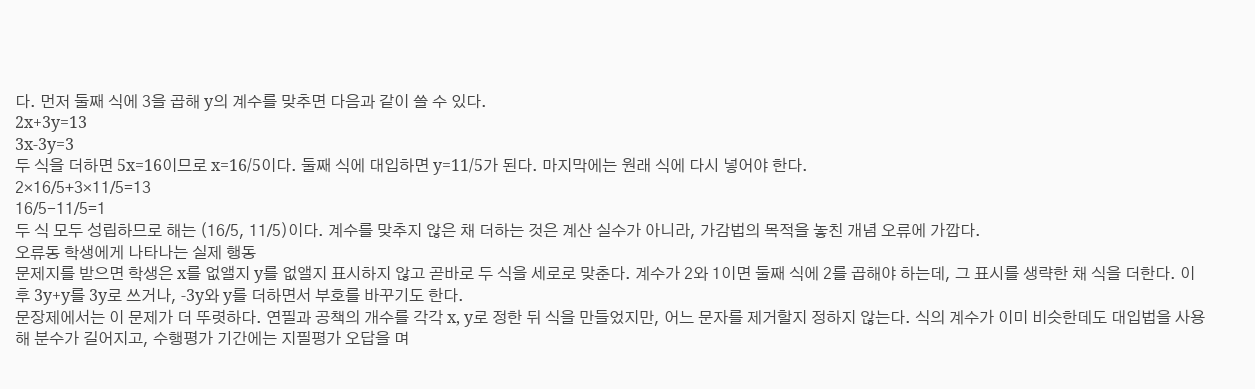다. 먼저 둘째 식에 3을 곱해 y의 계수를 맞추면 다음과 같이 쓸 수 있다.
2x+3y=13
3x-3y=3
두 식을 더하면 5x=16이므로 x=16/5이다. 둘째 식에 대입하면 y=11/5가 된다. 마지막에는 원래 식에 다시 넣어야 한다.
2×16/5+3×11/5=13
16/5-11/5=1
두 식 모두 성립하므로 해는 (16/5, 11/5)이다. 계수를 맞추지 않은 채 더하는 것은 계산 실수가 아니라, 가감법의 목적을 놓친 개념 오류에 가깝다.
오류동 학생에게 나타나는 실제 행동
문제지를 받으면 학생은 x를 없앨지 y를 없앨지 표시하지 않고 곧바로 두 식을 세로로 맞춘다. 계수가 2와 1이면 둘째 식에 2를 곱해야 하는데, 그 표시를 생략한 채 식을 더한다. 이후 3y+y를 3y로 쓰거나, -3y와 y를 더하면서 부호를 바꾸기도 한다.
문장제에서는 이 문제가 더 뚜렷하다. 연필과 공책의 개수를 각각 x, y로 정한 뒤 식을 만들었지만, 어느 문자를 제거할지 정하지 않는다. 식의 계수가 이미 비슷한데도 대입법을 사용해 분수가 길어지고, 수행평가 기간에는 지필평가 오답을 며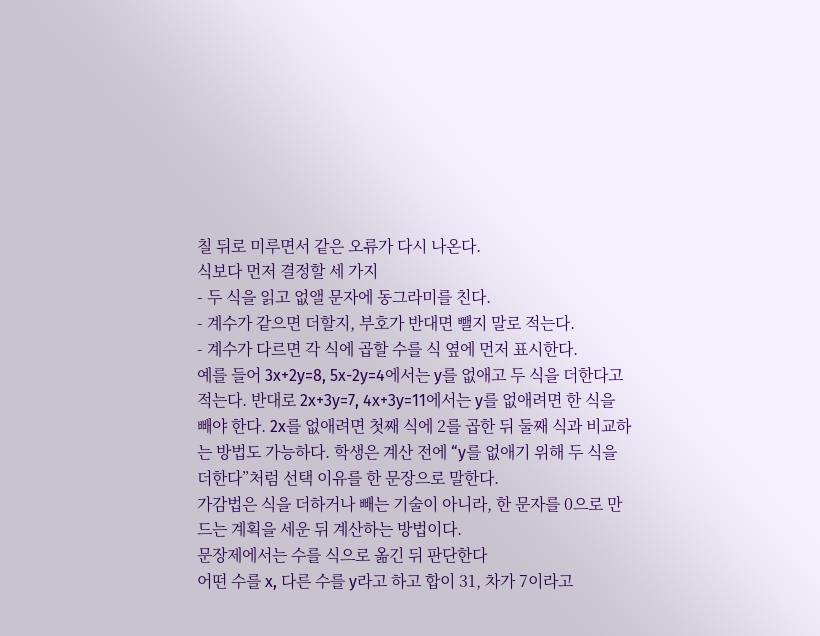칠 뒤로 미루면서 같은 오류가 다시 나온다.
식보다 먼저 결정할 세 가지
- 두 식을 읽고 없앨 문자에 동그라미를 친다.
- 계수가 같으면 더할지, 부호가 반대면 뺄지 말로 적는다.
- 계수가 다르면 각 식에 곱할 수를 식 옆에 먼저 표시한다.
예를 들어 3x+2y=8, 5x-2y=4에서는 y를 없애고 두 식을 더한다고 적는다. 반대로 2x+3y=7, 4x+3y=11에서는 y를 없애려면 한 식을 빼야 한다. 2x를 없애려면 첫째 식에 2를 곱한 뒤 둘째 식과 비교하는 방법도 가능하다. 학생은 계산 전에 “y를 없애기 위해 두 식을 더한다”처럼 선택 이유를 한 문장으로 말한다.
가감법은 식을 더하거나 빼는 기술이 아니라, 한 문자를 0으로 만드는 계획을 세운 뒤 계산하는 방법이다.
문장제에서는 수를 식으로 옮긴 뒤 판단한다
어떤 수를 x, 다른 수를 y라고 하고 합이 31, 차가 7이라고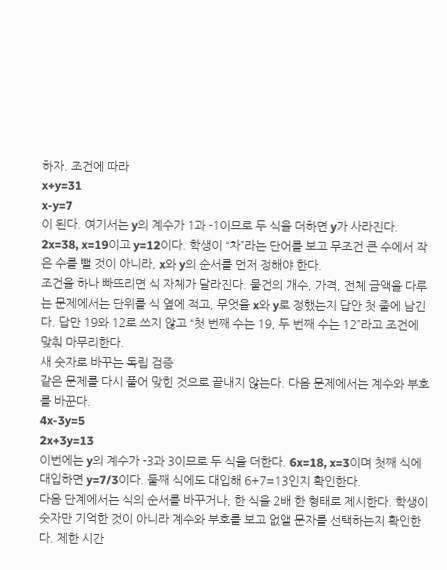하자. 조건에 따라
x+y=31
x-y=7
이 된다. 여기서는 y의 계수가 1과 -1이므로 두 식을 더하면 y가 사라진다. 2x=38, x=19이고 y=12이다. 학생이 “차”라는 단어를 보고 무조건 큰 수에서 작은 수를 뺄 것이 아니라, x와 y의 순서를 먼저 정해야 한다.
조건을 하나 빠뜨리면 식 자체가 달라진다. 물건의 개수, 가격, 전체 금액을 다루는 문제에서는 단위를 식 옆에 적고, 무엇을 x와 y로 정했는지 답안 첫 줄에 남긴다. 답만 19와 12로 쓰지 않고 “첫 번째 수는 19, 두 번째 수는 12”라고 조건에 맞춰 마무리한다.
새 숫자로 바꾸는 독립 검증
같은 문제를 다시 풀어 맞힌 것으로 끝내지 않는다. 다음 문제에서는 계수와 부호를 바꾼다.
4x-3y=5
2x+3y=13
이번에는 y의 계수가 -3과 3이므로 두 식을 더한다. 6x=18, x=3이며 첫째 식에 대입하면 y=7/3이다. 둘째 식에도 대입해 6+7=13인지 확인한다.
다음 단계에서는 식의 순서를 바꾸거나, 한 식을 2배 한 형태로 제시한다. 학생이 숫자만 기억한 것이 아니라 계수와 부호를 보고 없앨 문자를 선택하는지 확인한다. 제한 시간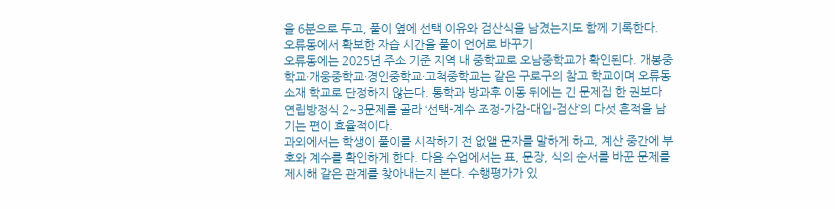을 6분으로 두고, 풀이 옆에 선택 이유와 검산식을 남겼는지도 함께 기록한다.
오류동에서 확보한 자습 시간을 풀이 언어로 바꾸기
오류동에는 2025년 주소 기준 지역 내 중학교로 오남중학교가 확인된다. 개봉중학교·개웅중학교·경인중학교·고척중학교는 같은 구로구의 참고 학교이며 오류동 소재 학교로 단정하지 않는다. 통학과 방과후 이동 뒤에는 긴 문제집 한 권보다 연립방정식 2~3문제를 골라 ‘선택-계수 조정-가감-대입-검산’의 다섯 흔적을 남기는 편이 효율적이다.
과외에서는 학생이 풀이를 시작하기 전 없앨 문자를 말하게 하고, 계산 중간에 부호와 계수를 확인하게 한다. 다음 수업에서는 표, 문장, 식의 순서를 바꾼 문제를 제시해 같은 관계를 찾아내는지 본다. 수행평가가 있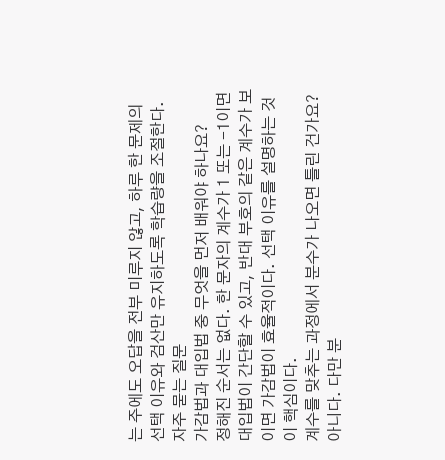는 주에도 오답을 전부 미루지 않고, 하루 한 문제의 선택 이유와 검산만 유지하도록 학습량을 조절한다.
자주 묻는 질문
가감법과 대입법 중 무엇을 먼저 배워야 하나요?
정해진 순서는 없다. 한 문자의 계수가 1 또는 -1이면 대입법이 간단할 수 있고, 반대 부호의 같은 계수가 보이면 가감법이 효율적이다. 선택 이유를 설명하는 것이 핵심이다.
계수를 맞추는 과정에서 분수가 나오면 틀린 건가요?
아니다. 다만 분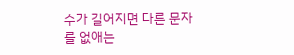수가 길어지면 다른 문자를 없애는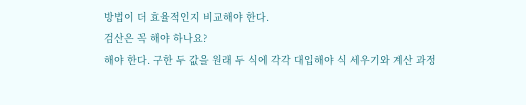방법이 더 효율적인지 비교해야 한다.
검산은 꼭 해야 하나요?
해야 한다. 구한 두 값을 원래 두 식에 각각 대입해야 식 세우기와 계산 과정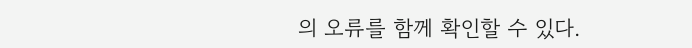의 오류를 함께 확인할 수 있다.